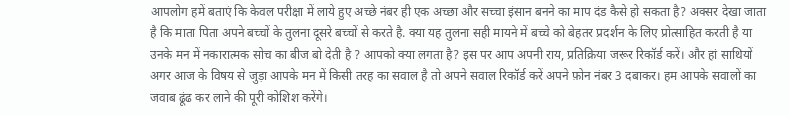आपलोग हमें बताएं कि केवल परीक्षा में लाये हुए अच्छे नंबर ही एक अच्छा और सच्चा इंसान बनने का माप दंड कैसे हो सकता है? अक्सर देखा जाता है कि माता पिता अपने बच्चों के तुलना दूसरे बच्चों से करते है. क्या यह तुलना सही मायने में बच्चे को बेहतर प्रदर्शन के लिए प्रोत्साहित करती है या उनके मन में नकारात्मक सोच का बीज बो देती है ? आपको क्या लगता है? इस पर आप अपनी राय, प्रतिक्रिया जरूर रिकॉर्ड करें। और हां साथियों अगर आज के विषय से जुड़ा आपके मन में किसी तरह का सवाल है तो अपने सवाल रिकॉर्ड करें अपने फ़ोन नंबर 3 दबाकर। हम आपके सवालों का जवाब ढूंढ कर लाने की पूरी कोशिश करेंगे।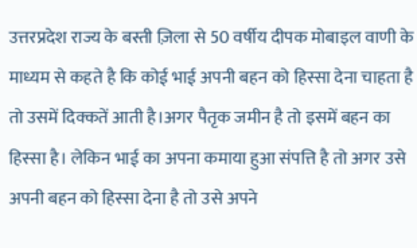उत्तरप्रदेश राज्य के बस्ती ज़िला से 50 वर्षीय दीपक मोबाइल वाणी के माध्यम से कहते है कि कोई भाई अपनी बहन को हिस्सा देना चाहता है तो उसमें दिक्कतें आती है।अगर पैतृक जमीन है तो इसमें बहन का हिस्सा है। लेकिन भाई का अपना कमाया हुआ संपत्ति है तो अगर उसे अपनी बहन को हिस्सा देना है तो उसे अपने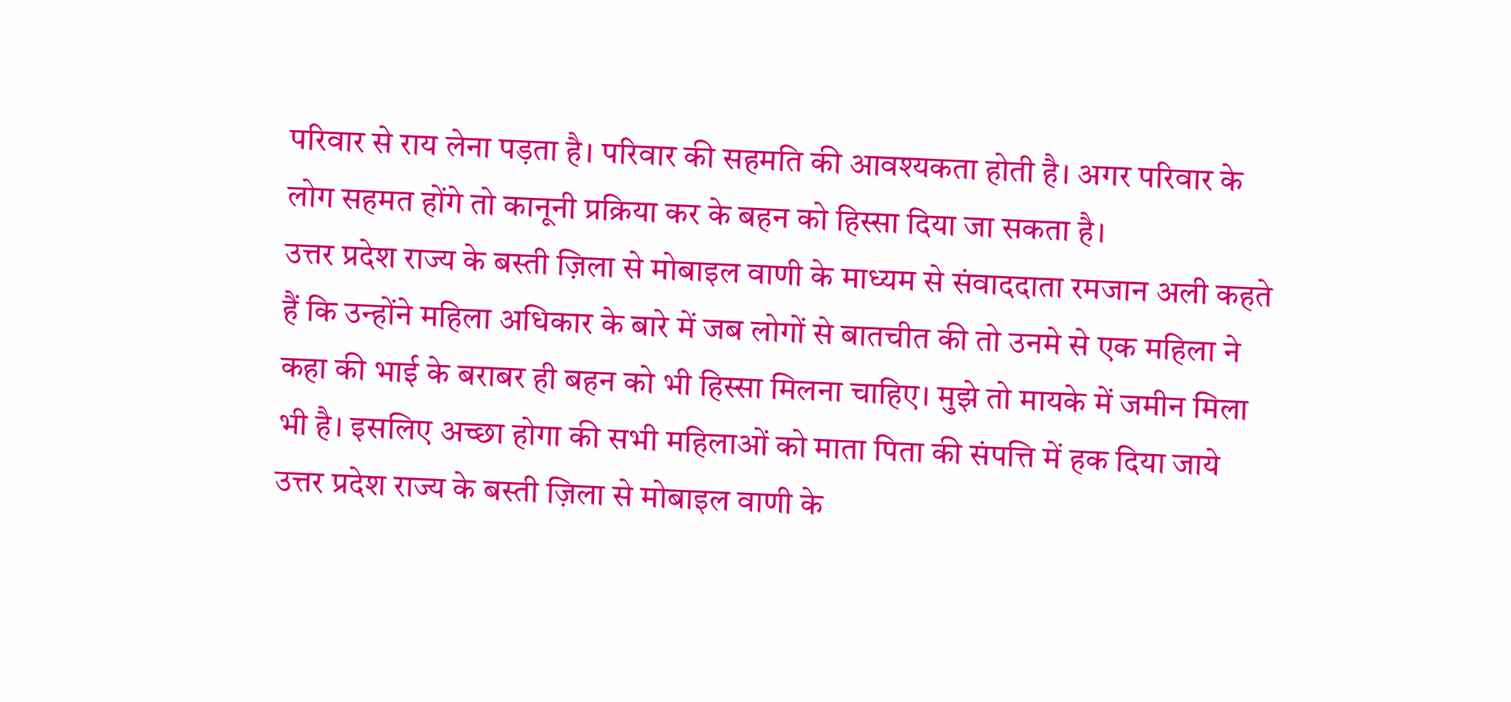परिवार से राय लेना पड़ता है। परिवार की सहमति की आवश्यकता होती है। अगर परिवार के लोग सहमत होंगे तो कानूनी प्रक्रिया कर के बहन को हिस्सा दिया जा सकता है।
उत्तर प्रदेश राज्य के बस्ती ज़िला से मोबाइल वाणी के माध्यम से संवाददाता रमजान अली कहते हैं कि उन्होंने महिला अधिकार के बारे में जब लोगों से बातचीत की तो उनमे से एक महिला ने कहा की भाई के बराबर ही बहन को भी हिस्सा मिलना चाहिए। मुझे तो मायके में जमीन मिला भी है। इसलिए अच्छा होगा की सभी महिलाओं को माता पिता की संपत्ति में हक दिया जाये
उत्तर प्रदेश राज्य के बस्ती ज़िला से मोबाइल वाणी के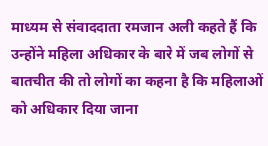माध्यम से संवाददाता रमजान अली कहते हैं कि उन्होंने महिला अधिकार के बारे में जब लोगों से बातचीत की तो लोगों का कहना है कि महिलाओं को अधिकार दिया जाना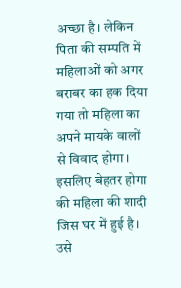अच्छा है। लेकिन पिता की सम्पति में महिलाओं को अगर बराबर का हक दिया गया तो महिला का अपने मायके वालों से विवाद होगा। इसलिए बेहतर होगा की महिला की शादी जिस घर में हुई है। उसे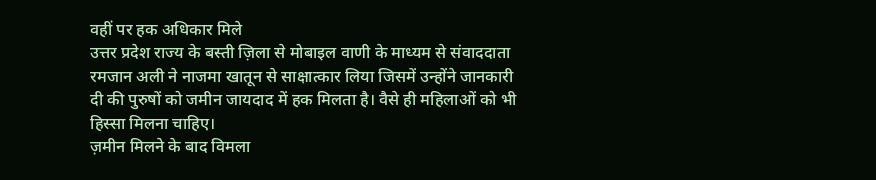वहीं पर हक अधिकार मिले
उत्तर प्रदेश राज्य के बस्ती ज़िला से मोबाइल वाणी के माध्यम से संवाददाता रमजान अली ने नाजमा खातून से साक्षात्कार लिया जिसमें उन्होंने जानकारी दी की पुरुषों को जमीन जायदाद में हक मिलता है। वैसे ही महिलाओं को भी हिस्सा मिलना चाहिए।
ज़मीन मिलने के बाद विमला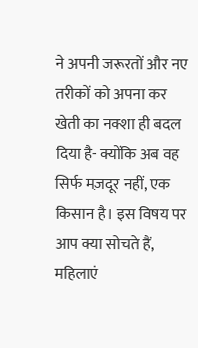ने अपनी जरूरतों और नए तरीकों को अपना कर खेती का नक्शा ही बदल दिया है- क्योंकि अब वह सिर्फ मज़दूर नहीं, एक किसान है। इस विषय पर आप क्या सोचते हैं, महिलाएं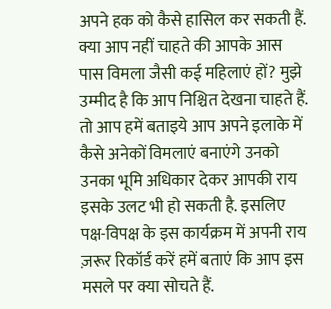अपने हक को कैसे हासिल कर सकती हैं. क्या आप नहीं चाहते की आपके आस पास विमला जैसी कई महिलाएं हों? मुझे उम्मीद है कि आप निश्चित देखना चाहते हैं. तो आप हमें बताइये आप अपने इलाके में कैसे अनेकों विमलाएं बनाएंगे उनको उनका भूमि अधिकार देकर आपकी राय इसके उलट भी हो सकती है. इसलिए पक्ष-विपक्ष के इस कार्यक्रम में अपनी राय ज़रूर रिकॉर्ड करें हमें बताएं कि आप इस मसले पर क्या सोचते हैं.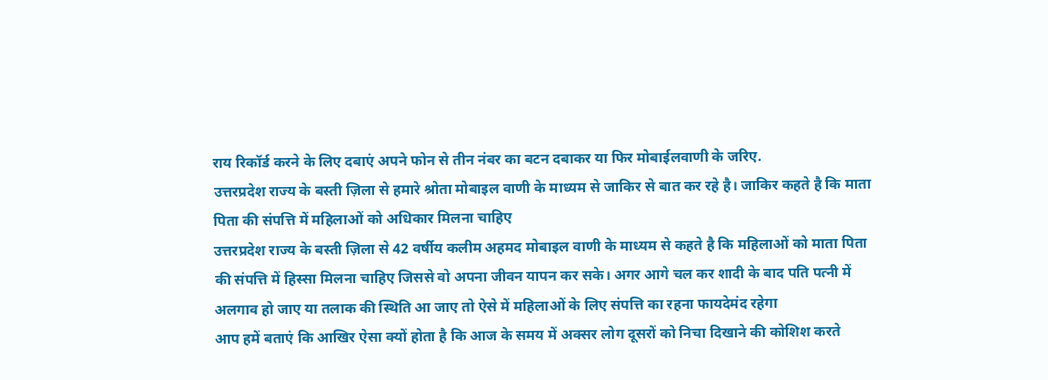राय रिकॉर्ड करने के लिए दबाएं अपने फोन से तीन नंबर का बटन दबाकर या फिर मोबाईलवाणी के जरिए.
उत्तरप्रदेश राज्य के बस्ती ज़िला से हमारे श्रोता मोबाइल वाणी के माध्यम से जाकिर से बात कर रहे है। जाकिर कहते है कि माता पिता की संपत्ति में महिलाओं को अधिकार मिलना चाहिए
उत्तरप्रदेश राज्य के बस्ती ज़िला से 42 वर्षीय कलीम अहमद मोबाइल वाणी के माध्यम से कहते है कि महिलाओं को माता पिता की संपत्ति में हिस्सा मिलना चाहिए जिससे वो अपना जीवन यापन कर सके। अगर आगे चल कर शादी के बाद पति पत्नी में अलगाव हो जाए या तलाक की स्थिति आ जाए तो ऐसे में महिलाओं के लिए संपत्ति का रहना फायदेमंद रहेगा
आप हमें बताएं कि आखिर ऐसा क्यों होता है कि आज के समय में अक्सर लोग दूसरों को निचा दिखाने की कोशिश करते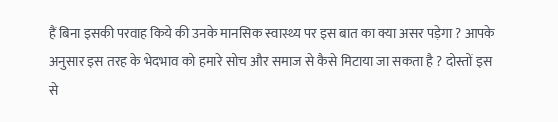हैं बिना इसकी परवाह किये की उनके मानसिक स्वास्थ्य पर इस बात का क्या असर पड़ेगा ? आपके अनुसार इस तरह के भेदभाव को हमारे सोच और समाज से कैसे मिटाया जा सकता है ? दोस्तों इस से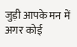जुड़ी आपके मन में अगर कोई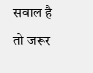सवाल है तो जरूर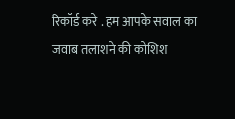रिकॉर्ड करे . हम आपके सवाल का जवाब तलाशने की कोशिश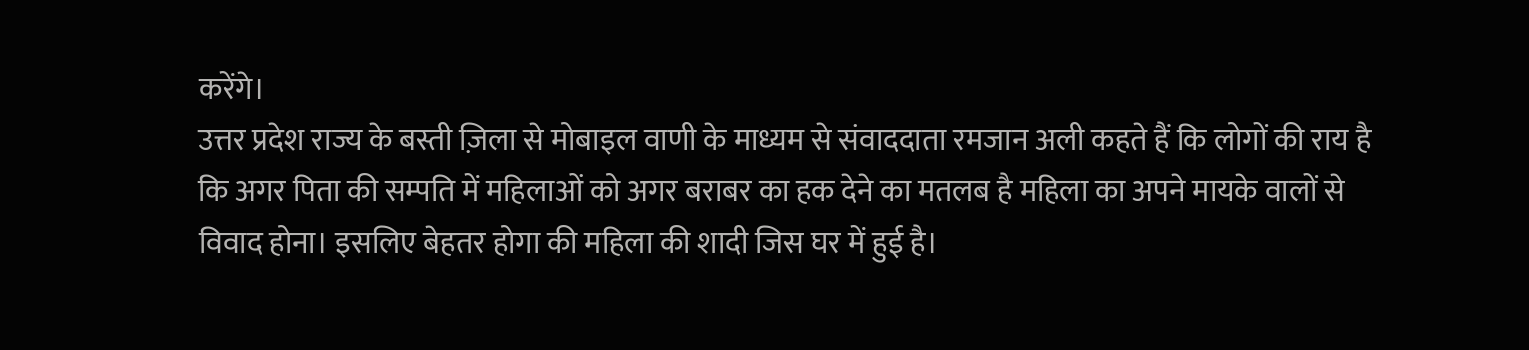करेंगे।
उत्तर प्रदेश राज्य के बस्ती ज़िला से मोबाइल वाणी के माध्यम से संवाददाता रमजान अली कहते हैं कि लोगों की राय है कि अगर पिता की सम्पति में महिलाओं को अगर बराबर का हक देने का मतलब है महिला का अपने मायके वालों से विवाद होना। इसलिए बेहतर होगा की महिला की शादी जिस घर में हुई है।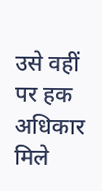उसे वहीं पर हक अधिकार मिले